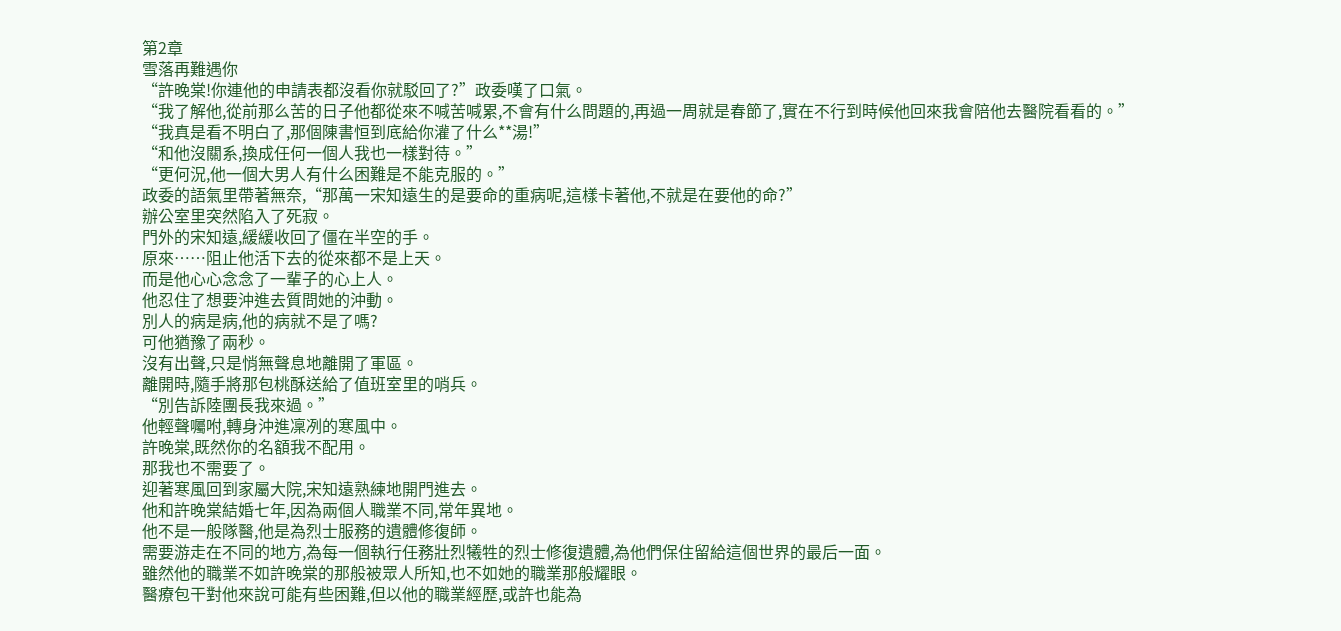第2章
雪落再難遇你
“許晚棠!你連他的申請表都沒看你就駁回了?”政委嘆了口氣。
“我了解他,從前那么苦的日子他都從來不喊苦喊累,不會有什么問題的,再過一周就是春節了,實在不行到時候他回來我會陪他去醫院看看的。”
“我真是看不明白了,那個陳書恒到底給你灌了什么**湯!”
“和他沒關系,換成任何一個人我也一樣對待。”
“更何況,他一個大男人有什么困難是不能克服的。”
政委的語氣里帶著無奈,“那萬一宋知遠生的是要命的重病呢,這樣卡著他,不就是在要他的命?”
辦公室里突然陷入了死寂。
門外的宋知遠,緩緩收回了僵在半空的手。
原來……阻止他活下去的從來都不是上天。
而是他心心念念了一輩子的心上人。
他忍住了想要沖進去質問她的沖動。
別人的病是病,他的病就不是了嗎?
可他猶豫了兩秒。
沒有出聲,只是悄無聲息地離開了軍區。
離開時,隨手將那包桃酥送給了值班室里的哨兵。
“別告訴陸團長我來過。”
他輕聲囑咐,轉身沖進凜冽的寒風中。
許晚棠,既然你的名額我不配用。
那我也不需要了。
迎著寒風回到家屬大院,宋知遠熟練地開門進去。
他和許晚棠結婚七年,因為兩個人職業不同,常年異地。
他不是一般隊醫,他是為烈士服務的遺體修復師。
需要游走在不同的地方,為每一個執行任務壯烈犧牲的烈士修復遺體,為他們保住留給這個世界的最后一面。
雖然他的職業不如許晚棠的那般被眾人所知,也不如她的職業那般耀眼。
醫療包干對他來說可能有些困難,但以他的職業經歷,或許也能為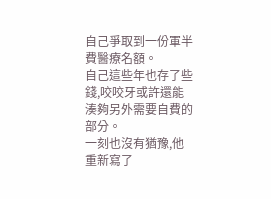自己爭取到一份軍半費醫療名額。
自己這些年也存了些錢,咬咬牙或許還能湊夠另外需要自費的部分。
一刻也沒有猶豫,他重新寫了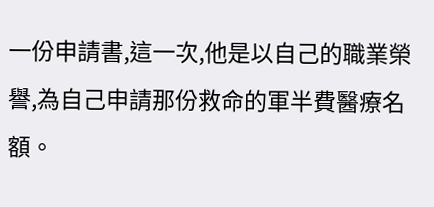一份申請書,這一次,他是以自己的職業榮譽,為自己申請那份救命的軍半費醫療名額。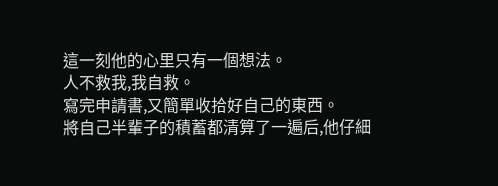這一刻他的心里只有一個想法。
人不救我,我自救。
寫完申請書,又簡單收拾好自己的東西。
將自己半輩子的積蓄都清算了一遍后,他仔細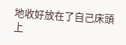地收好放在了自己床頭上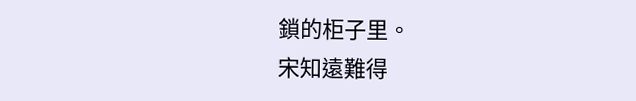鎖的柜子里。
宋知遠難得